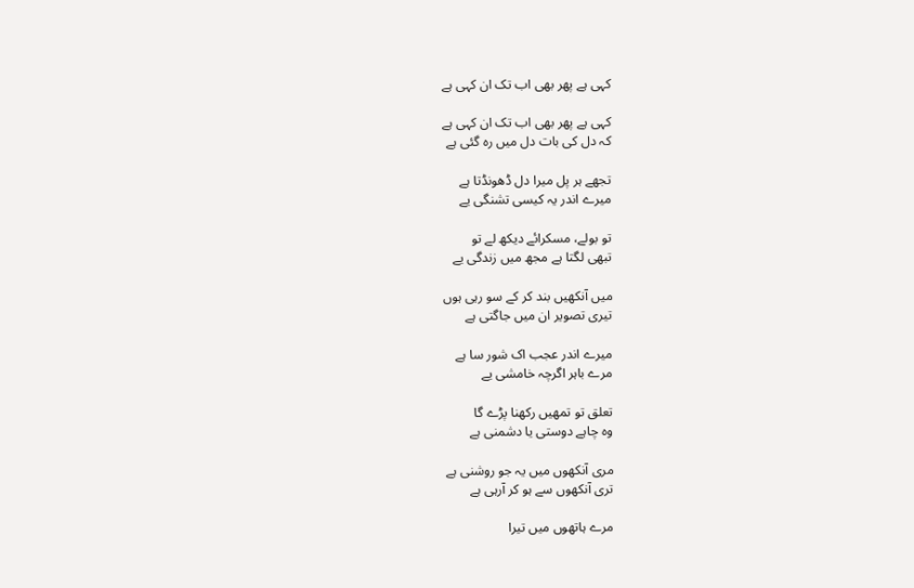کہی ہے پھر بھی اب تک ان کہی ہے

کہی ہے پھر بھی اب تک ان کہی ہے
کہ دل کی بات دل میں رہ گئی ہے

تجھے ہر پل میرا دل ڈھونڈتا ہے
میرے اندر یہ کیسی تشنگی یے

تو بولے، مسکرائے دیکھ لے تو
تبھی لگتا ہے مجھ میں زندگی یے

میں آنکھیں بند کر کے سو رہی ہوں
تیری تصویر ان میں جاگتی ہے

میرے اندر عجب اک شور سا ہے
مرے باہر اگرچہ خامشی یے

تعلق تو تمھیں رکھنا پڑے گا
وہ چاہے دوستی یا دشمنی ہے

مری آنکھوں میں یہ جو روشنی ہے
تری آنکھوں سے ہو کر آرہی ہے

مرے ہاتھوں میں تیرا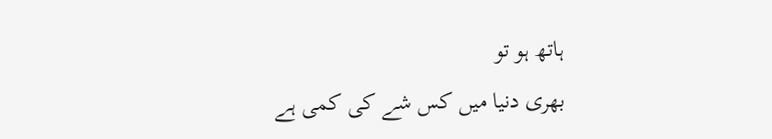ہاتھ ہو تو
بھری دنیا میں کس شے کی کمی ہے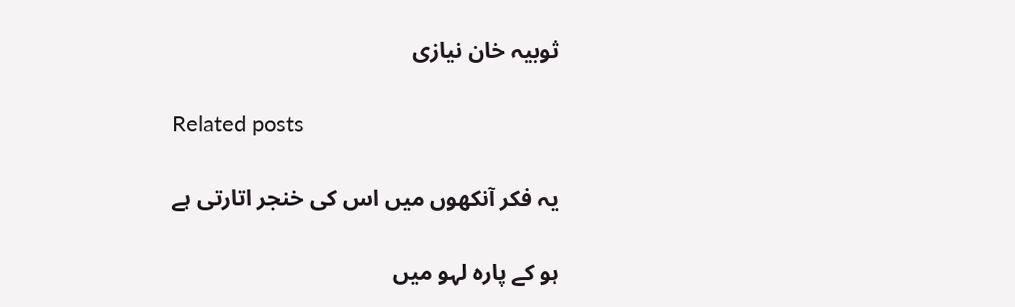ثوبیہ خان نیازی

Related posts

یہ فکر آنکھوں میں اس کی خنجر اتارتی ہے

ہو کے پارہ لہو میں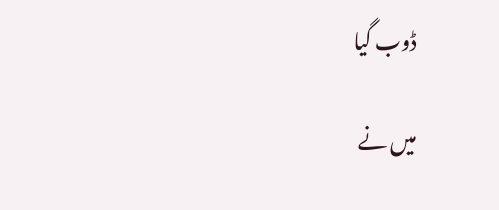ڈوب گیا

میں نے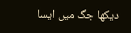دیکھا جگ میں ایسا